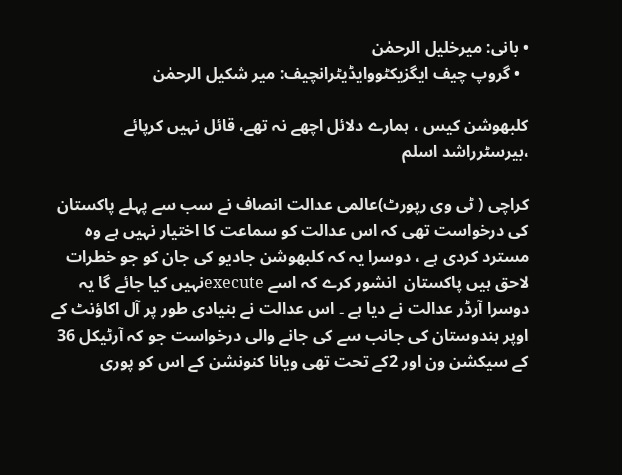• بانی: میرخلیل الرحمٰن
  • گروپ چیف ایگزیکٹووایڈیٹرانچیف: میر شکیل الرحمٰن

کلبھوشن کیس ، ہمارے دلائل اچھے نہ تھے، قائل نہیں کرپائے ،بیرسٹرراشد اسلم

کراچی ( ٹی وی رپورٹ)عالمی عدالت انصاف نے سب سے پہلے پاکستان کی درخواست تھی کہ اس عدالت کو سماعت کا اختیار نہیں ہے وہ مسترد کردی ہے ، دوسرا یہ کہ کلبھوشن جادیو کی جان کو جو خطرات لاحق ہیں پاکستان  انشور کرے کہ اسے executeنہیں کیا جائے گا یہ دوسرا آرڈر عدالت نے دیا ہے ۔ اس عدالت نے بنیادی طور پر آل اکاؤنٹ کے اوپر ہندوستان کی جانب سے کی جانے والی درخواست جو کہ آرٹیکل 36 کے سیکشن ون اور 2کے تحت تھی ویانا کنونشن کے اس کو پوری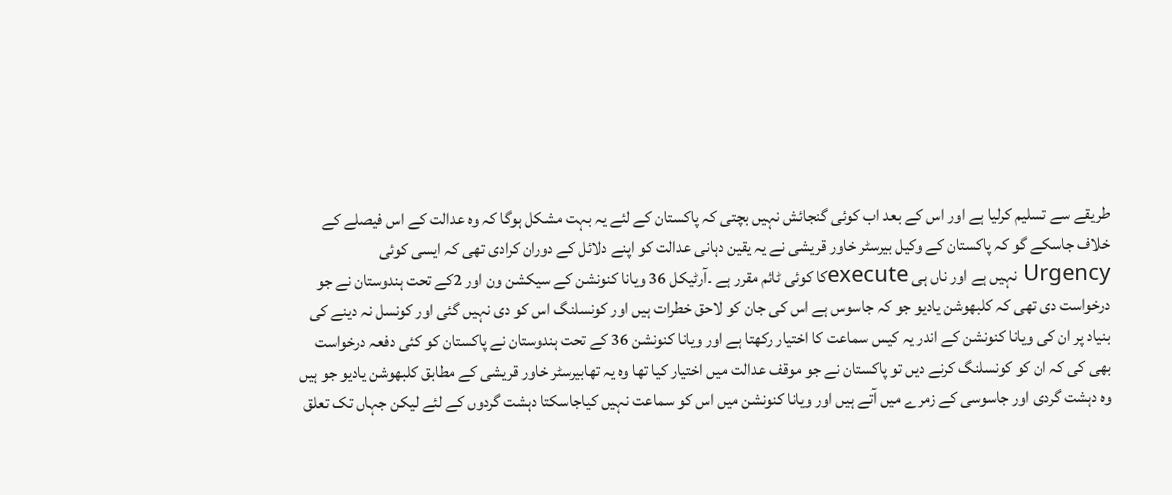طریقے سے تسلیم کرلیا ہے اور اس کے بعد اب کوئی گنجائش نہیں بچتی کہ پاکستان کے لئے یہ بہت مشکل ہوگا کہ وہ عدالت کے اس فیصلے کے خلاف جاسکے گو کہ پاکستان کے وکیل بیرسٹر خاور قریشی نے یہ یقین دہانی عدالت کو اپنے دلائل کے دوران کرادی تھی کہ ایسی کوئی Urgency نہیں ہے اور ناں ہی executeکا کوئی ٹائم مقرر ہے ۔آرٹیکل 36 ویانا کنونشن کے سیکشن ون اور 2کے تحت ہندوستان نے جو درخواست دی تھی کہ کلبھوشن یادیو جو کہ جاسوس ہے اس کی جان کو لاحق خطرات ہیں اور کونسلنگ اس کو دی نہیں گئی اور کونسل نہ دینے کی بنیاد پر ان کی ویانا کنونشن کے اندر یہ کیس سماعت کا اختیار رکھتا ہے اور ویانا کنونشن 36 کے تحت ہندوستان نے پاکستان کو کئی دفعہ درخواست بھی کی کہ ان کو کونسلنگ کرنے دیں تو پاکستان نے جو موقف عدالت میں اختیار کیا تھا وہ یہ تھابیرسٹر خاور قریشی کے مطابق کلبھوشن یادیو جو ہیں وہ دہشت گردی اور جاسوسی کے زمرے میں آتے ہیں اور ویانا کنونشن میں اس کو سماعت نہیں کیاجاسکتا دہشت گردوں کے لئے لیکن جہاں تک تعلق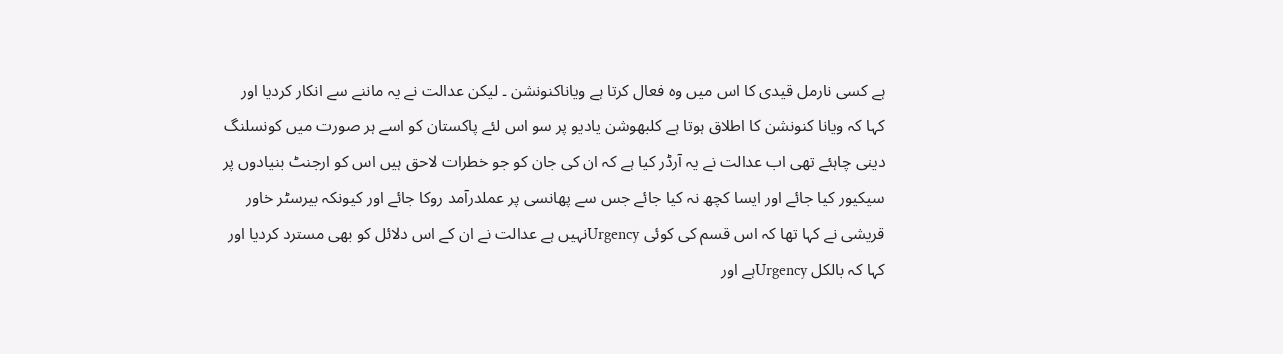ہے کسی نارمل قیدی کا اس میں وہ فعال کرتا ہے ویاناکنونشن ۔ لیکن عدالت نے یہ ماننے سے انکار کردیا اور کہا کہ ویانا کنونشن کا اطلاق ہوتا ہے کلبھوشن یادیو پر سو اس لئے پاکستان کو اسے ہر صورت میں کونسلنگ دینی چاہئے تھی اب عدالت نے یہ آرڈر کیا ہے کہ ان کی جان کو جو خطرات لاحق ہیں اس کو ارجنٹ بنیادوں پر سیکیور کیا جائے اور ایسا کچھ نہ کیا جائے جس سے پھانسی پر عملدرآمد روکا جائے اور کیونکہ بیرسٹر خاور قریشی نے کہا تھا کہ اس قسم کی کوئی Urgencyنہیں ہے عدالت نے ان کے اس دلائل کو بھی مسترد کردیا اور کہا کہ بالکل Urgencyہے اور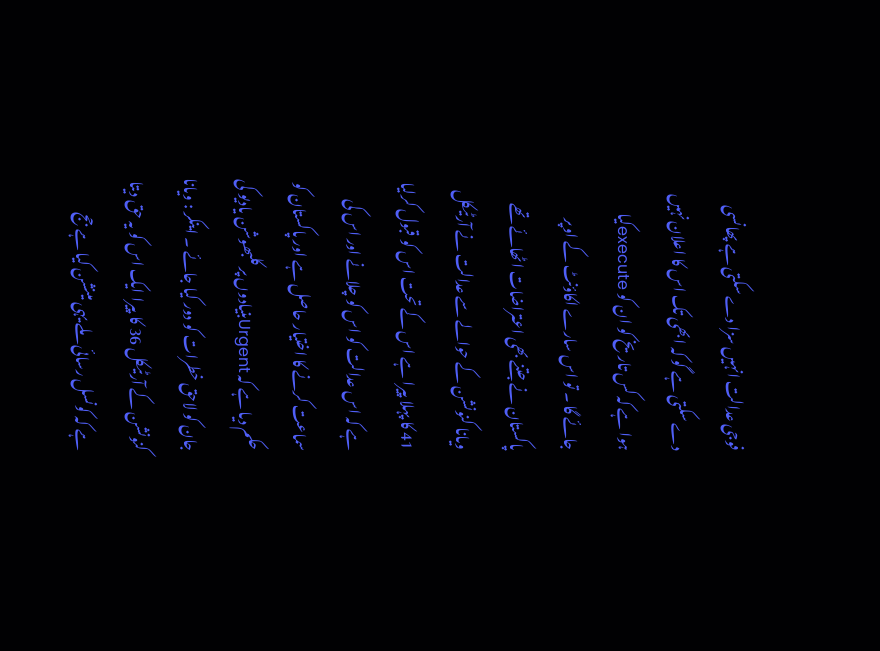فوجی عدالت انہیں سزا دے سکتی ہے پھانسی دے سکتی ہے گو کہ ابھی تک اس کا اعلان نہیں ہوا ہے کہ کس تاریخ کو ان کو executeکیا جائے گا ۔ تو اس سارے اکاؤنٹ کے اوپر پاکستان نے جتنے بھی اعتراضات اٹھائے تھے ویانا کنونشن کے حوالے سے عدالت نے آرٹیکل 41 کا پہلا پیرا ہے اس کے تحت اس کو قبول کرلیا ہے کہ اس عدالت کو اس کو چلانے اور اس کی سماعت کرنے کا اختیار حاصل ہے اور پاکستان کو حکم دیا ہے کہ Urgentبنیادوں پر کلبھوشن یادیو کی جان کو لاحق خطرات کو دور کیا جائے ۔ اینکر : ویانا کنونشن کے آرٹیکل 36 کا پیرا ایک اس کو یہ حق دیتا ہے کہ کونسل رسائی ملے یہی مینشن کیا ہے جج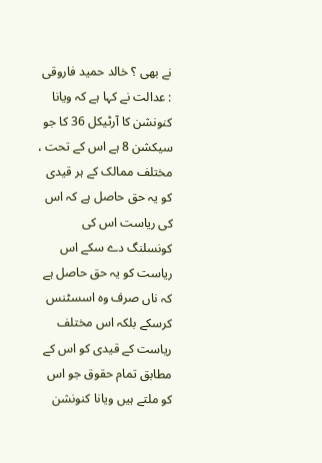نے بھی ؟ خالد حمید فاروقی : عدالت نے کہا ہے کہ ویانا کنونشن کا آرٹیکل 36 کا جو سیکشن 8 ہے اس کے تحت ، مختلف ممالک کے ہر قیدی کو یہ حق حاصل ہے کہ اس کی ریاست اس کی کونسلنگ دے سکے اس ریاست کو یہ حق حاصل ہے کہ ناں صرف وہ اسسٹنس کرسکے بلکہ اس مختلف ریاست کے قیدی کو اس کے مطابق تمام حقوق جو اس کو ملتے ہیں ویانا کنونشن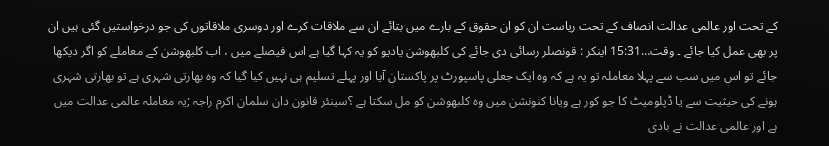کے تحت اور عالمی عدالت انصاف کے تحت ریاست ان کو ان حقوق کے بارے میں بتائے ان سے ملاقات کرے اور دوسری ملاقاتوں کی جو درخواستیں گئی ہیں ان پر بھی عمل کیا جائے ۔ وقت…15:31 اینکر : قونصلر رسائی دی جائے کی کلبھوشن یادیو کو یہ کہا گیا ہے اس فیصلے میں ، اب کلبھوشن کے معاملے کو اگر دیکھا جائے تو اس میں سب سے پہلا معاملہ تو یہ ہے کہ وہ ایک جعلی پاسپورٹ پر پاکستان آیا اور پہلے تسلیم ہی نہیں کیا گیا کہ وہ بھارتی شہری ہے تو بھارتی شہری ہونے کی حیثیت سے یا ڈپلومیٹ کا جو کور ہے ویانا کنونشن میں وہ کلبھوشن کو مل سکتا ہے ؟سینئر قانون دان سلمان اکرم راجہ ;یہ معاملہ عالمی عدالت میں ہے اور عالمی عدالت نے بادی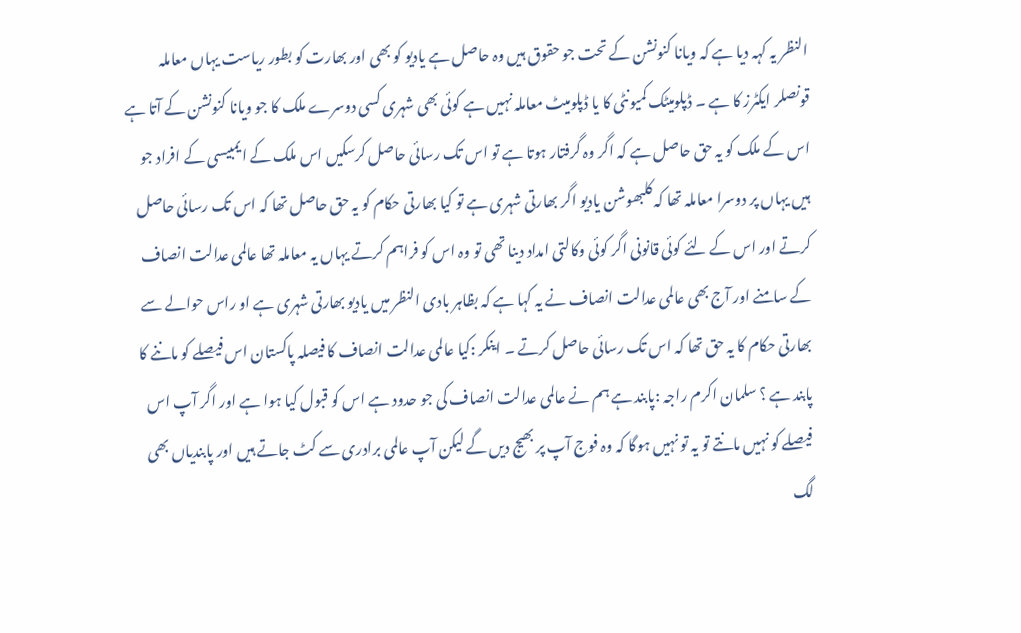النظر یہ کہہ دیا ہے کہ ویانا کنونشن کے تحت جو حقوق ہیں وہ حاصل ہے یادیو کو بھی اور بھارت کو بطور ریاست یہاں معاملہ قونصلر ایکٹرز کا ہے ۔ ڈپلومیٹک کمیونٹی کا یا ڈپلومیٹ معاملہ نہیں ہے کوئی بھی شہری کسی دوسرے ملک کا جو ویانا کنونشن کے آتا ہے اس کے ملک کو یہ حق حاصل ہے کہ اگر وہ گرفتار ہوتا ہے تو اس تک رسائی حاصل کرسکیں اس ملک کے ایمبیسی کے افراد جو ہیں یہاں پر دوسرا معاملہ تھا کہ کلبھوشن یادیو اگر بھارتی شہری ہے تو کیا بھارتی حکام کو یہ حق حاصل تھا کہ اس تک رسائی حاصل کرتے اور اس کے لئے کوئی قانونی اگر کوئی وکالتی امداد دینا تھی تو وہ اس کو فراہم کرتے یہاں یہ معاملہ تھا عالمی عدالت انصاف کے سامنے اور آج بھی عالمی عدالت انصاف نے یہ کہا ہے کہ بظاہر بادی النظر میں یادیو بھارتی شہری ہے او راس حوالے سے بھارتی حکام کا یہ حق تھا کہ اس تک رسائی حاصل کرتے ۔ اینکر :کیا عالمی عدالت انصاف کا فیصلہ پاکستان اس فیصلے کو ماننے کا پابند ہے ؟ سلمان اکرم راجہ :پابند ہے ہم نے عالمی عدالت انصاف کی جو حدود ہے اس کو قبول کیا ہوا ہے اور اگر آپ اس فیصلے کو نہیں مانتے تو یہ تو نہیں ہوگا کہ وہ فوج آپ پر بھیج دیں گے لیکن آپ عالمی برادری سے کٹ جاتے ہیں اور پابندیاں بھی لگ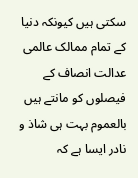سکتی ہیں کیونکہ دنیا کے تمام ممالک عالمی عدالت انصاف کے فیصلوں کو مانتے ہیں بالعموم بہت ہی شاذ و نادر ایسا ہے کہ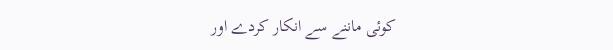کوئی ماننے سے انکار کردے اور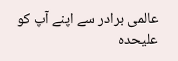عالمی برادر سے اپنے آپ کو علیحدہ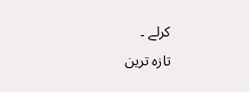کرلے ۔
تازہ ترین